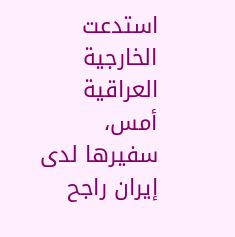استدعت الخارجية العراقية أمس، سفيرها لدى إيران راجح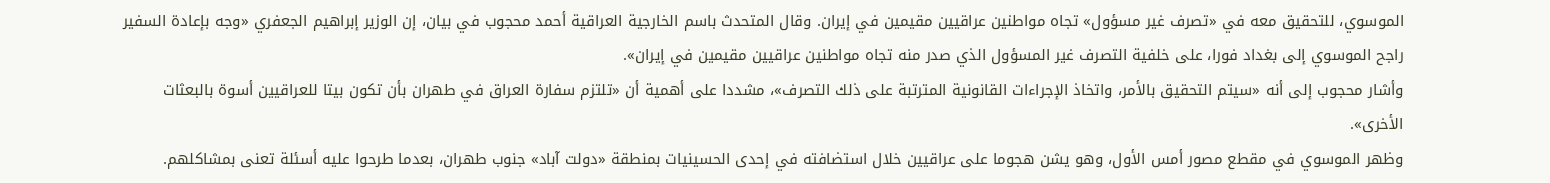الموسوي، للتحقيق معه في «تصرف غير مسؤول» تجاه مواطنين عراقيين مقيمين في إيران. وقال المتحدث باسم الخارجية العراقية أحمد محجوب في بيان، إن الوزير إبراهيم الجعفري «وجه بإعادة السفير راجح الموسوي إلى بغداد فورا، على خلفية التصرف غير المسؤول الذي صدر منه تجاه مواطنين عراقيين مقيمين في إيران».
وأشار محجوب إلى أنه «سيتم التحقيق بالأمر، واتخاذ الإجراءات القانونية المترتبة على ذلك التصرف»، مشددا على أهمية أن «تلتزم سفارة العراق في طهران بأن تكون بيتا للعراقيين أسوة بالبعثات الأخرى».
وظهر الموسوي في مقطع مصور أمس الأول، وهو يشن هجوما على عراقيين خلال استضافته في إحدى الحسينيات بمنطقة «دولت آباد» جنوب طهران، بعدما طرحوا عليه أسئلة تعنى بمشاكلهم.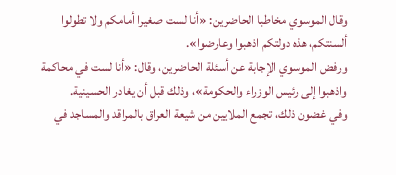وقال الموسوي مخاطبا الحاضرين: «أنا لست صغيرا أمامكم ولا تطولوا ألسنتكم، هذه دولتكم اذهبوا وعارضوا».
ورفض الموسوي الإجابة عن أسئلة الحاضرين، وقال: «أنا لست في محاكمة واذهبوا إلى رئيس الوزراء والحكومة»، وذلك قبل أن يغادر الحسينية.
وفي غضون ذلك، تجمع الملايين من شيعة العراق بالمراقد والمساجد في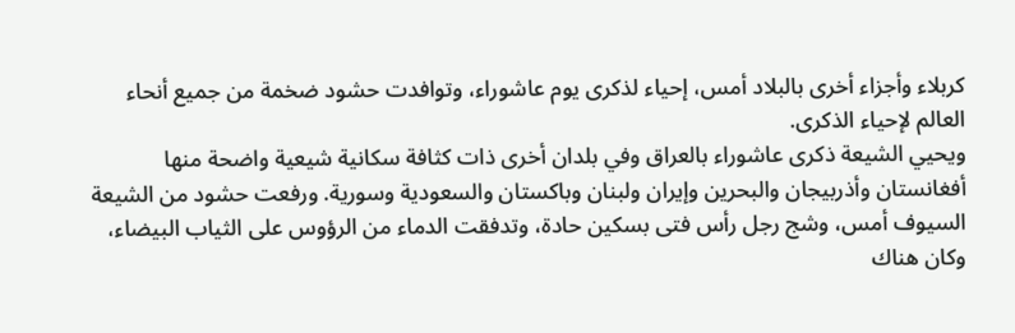كربلاء وأجزاء أخرى بالبلاد أمس، إحياء لذكرى يوم عاشوراء، وتوافدت حشود ضخمة من جميع أنحاء العالم لإحياء الذكرى.
ويحيي الشيعة ذكرى عاشوراء بالعراق وفي بلدان أخرى ذات كثافة سكانية شيعية واضحة منها أفغانستان وأذربيجان والبحرين وإيران ولبنان وباكستان والسعودية وسورية. ورفعت حشود من الشيعة السيوف أمس، وشج رجل رأس فتى بسكين حادة، وتدفقت الدماء من الرؤوس على الثياب البيضاء، وكان هناك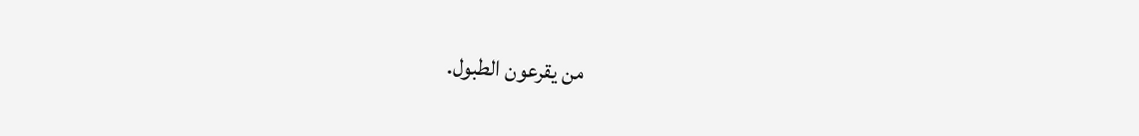من يقرعون الطبول.